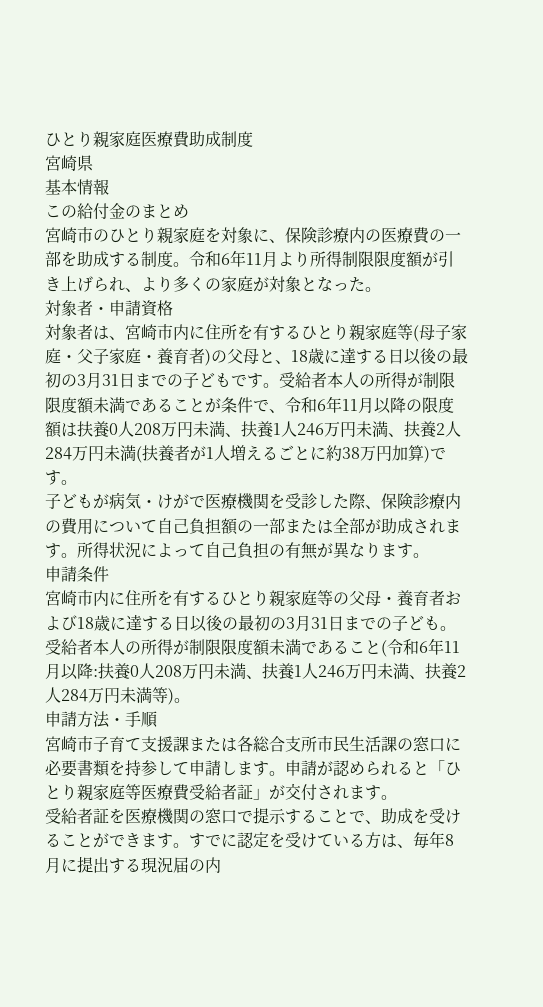ひとり親家庭医療費助成制度
宮崎県
基本情報
この給付金のまとめ
宮崎市のひとり親家庭を対象に、保険診療内の医療費の一部を助成する制度。令和6年11月より所得制限限度額が引き上げられ、より多くの家庭が対象となった。
対象者・申請資格
対象者は、宮崎市内に住所を有するひとり親家庭等(母子家庭・父子家庭・養育者)の父母と、18歳に達する日以後の最初の3月31日までの子どもです。受給者本人の所得が制限限度額未満であることが条件で、令和6年11月以降の限度額は扶養0人208万円未満、扶養1人246万円未満、扶養2人284万円未満(扶養者が1人増えるごとに約38万円加算)です。
子どもが病気・けがで医療機関を受診した際、保険診療内の費用について自己負担額の一部または全部が助成されます。所得状況によって自己負担の有無が異なります。
申請条件
宮崎市内に住所を有するひとり親家庭等の父母・養育者および18歳に達する日以後の最初の3月31日までの子ども。受給者本人の所得が制限限度額未満であること(令和6年11月以降:扶養0人208万円未満、扶養1人246万円未満、扶養2人284万円未満等)。
申請方法・手順
宮崎市子育て支援課または各総合支所市民生活課の窓口に必要書類を持参して申請します。申請が認められると「ひとり親家庭等医療費受給者証」が交付されます。
受給者証を医療機関の窓口で提示することで、助成を受けることができます。すでに認定を受けている方は、毎年8月に提出する現況届の内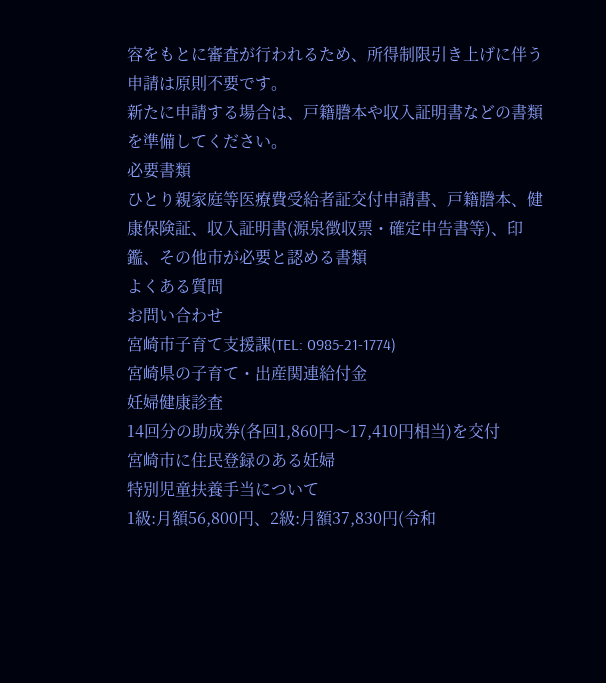容をもとに審査が行われるため、所得制限引き上げに伴う申請は原則不要です。
新たに申請する場合は、戸籍謄本や収入証明書などの書類を準備してください。
必要書類
ひとり親家庭等医療費受給者証交付申請書、戸籍謄本、健康保険証、収入証明書(源泉徴収票・確定申告書等)、印鑑、その他市が必要と認める書類
よくある質問
お問い合わせ
宮崎市子育て支援課(TEL: 0985-21-1774)
宮崎県の子育て・出産関連給付金
妊婦健康診査
14回分の助成券(各回1,860円〜17,410円相当)を交付
宮崎市に住民登録のある妊婦
特別児童扶養手当について
1級:月額56,800円、2級:月額37,830円(令和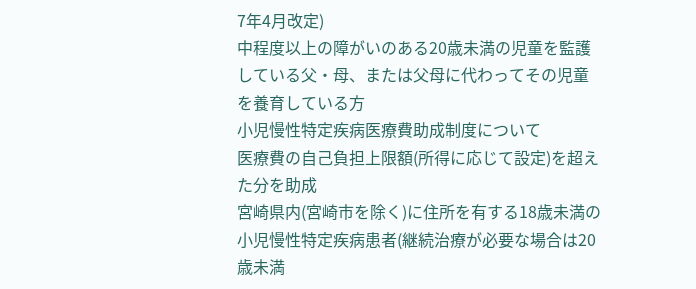7年4月改定)
中程度以上の障がいのある20歳未満の児童を監護している父・母、または父母に代わってその児童を養育している方
小児慢性特定疾病医療費助成制度について
医療費の自己負担上限額(所得に応じて設定)を超えた分を助成
宮崎県内(宮崎市を除く)に住所を有する18歳未満の小児慢性特定疾病患者(継続治療が必要な場合は20歳未満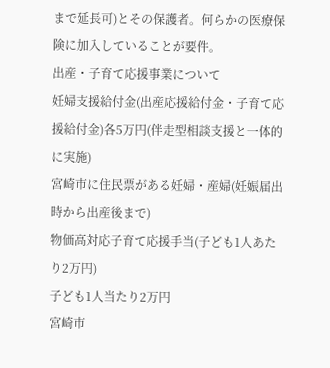まで延長可)とその保護者。何らかの医療保険に加入していることが要件。
出産・子育て応援事業について
妊婦支援給付金(出産応援給付金・子育て応援給付金)各5万円(伴走型相談支援と一体的に実施)
宮崎市に住民票がある妊婦・産婦(妊娠届出時から出産後まで)
物価高対応子育て応援手当(子ども1人あたり2万円)
子ども1人当たり2万円
宮崎市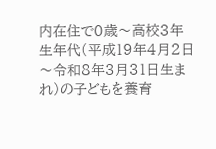内在住で0歳〜高校3年生年代(平成19年4月2日〜令和8年3月31日生まれ)の子どもを養育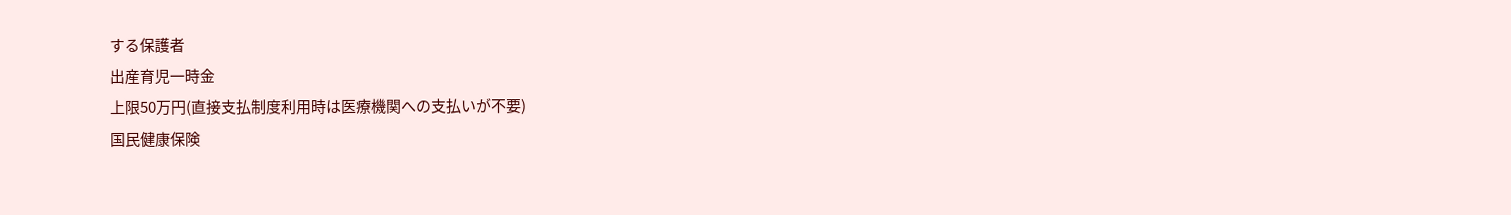する保護者
出産育児一時金
上限50万円(直接支払制度利用時は医療機関への支払いが不要)
国民健康保険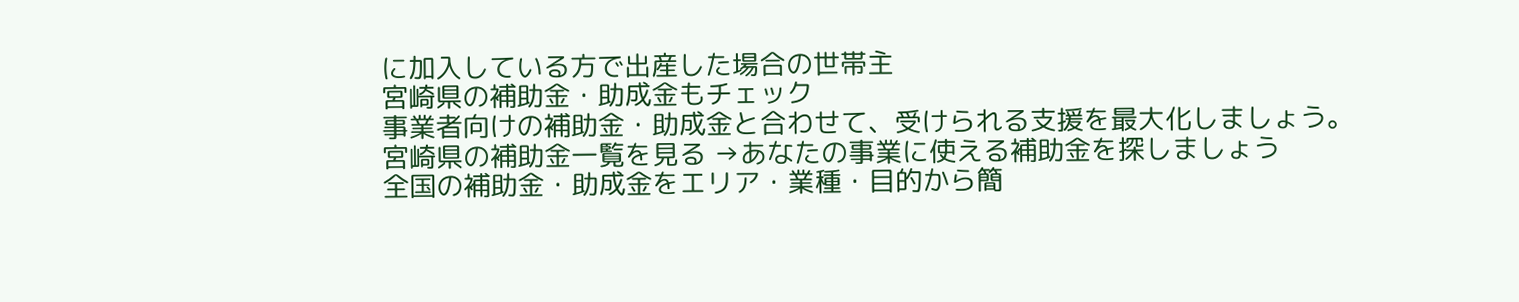に加入している方で出産した場合の世帯主
宮崎県の補助金・助成金もチェック
事業者向けの補助金・助成金と合わせて、受けられる支援を最大化しましょう。
宮崎県の補助金一覧を見る →あなたの事業に使える補助金を探しましょう
全国の補助金・助成金をエリア・業種・目的から簡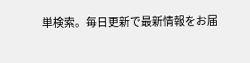単検索。毎日更新で最新情報をお届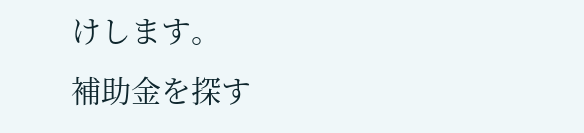けします。
補助金を探す